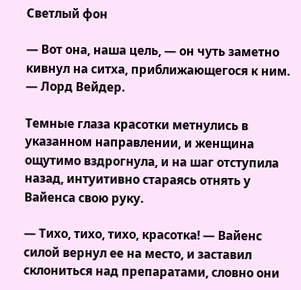Светлый фон

— Вот она, наша цель, — он чуть заметно кивнул на ситха, приближающегося к ним. — Лорд Вейдер.

Темные глаза красотки метнулись в указанном направлении, и женщина ощутимо вздрогнула, и на шаг отступила назад, интуитивно стараясь отнять у Вайенса свою руку.

— Тихо, тихо, тихо, красотка! — Вайенс силой вернул ее на место, и заставил склониться над препаратами, словно они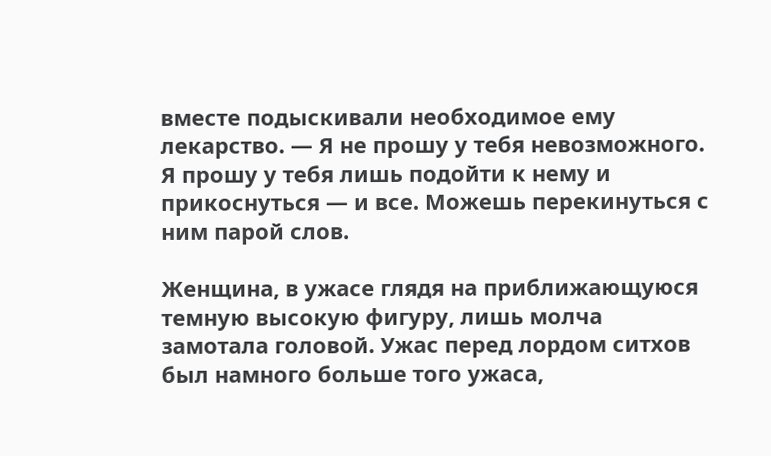вместе подыскивали необходимое ему лекарство. — Я не прошу у тебя невозможного. Я прошу у тебя лишь подойти к нему и прикоснуться — и все. Можешь перекинуться с ним парой слов.

Женщина, в ужасе глядя на приближающуюся темную высокую фигуру, лишь молча замотала головой. Ужас перед лордом ситхов был намного больше того ужаса,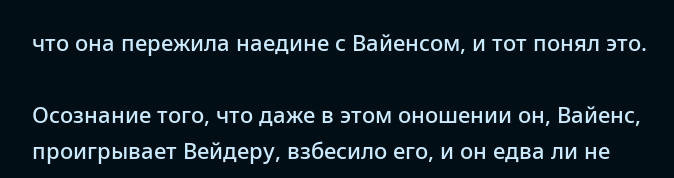что она пережила наедине с Вайенсом, и тот понял это.

Осознание того, что даже в этом оношении он, Вайенс, проигрывает Вейдеру, взбесило его, и он едва ли не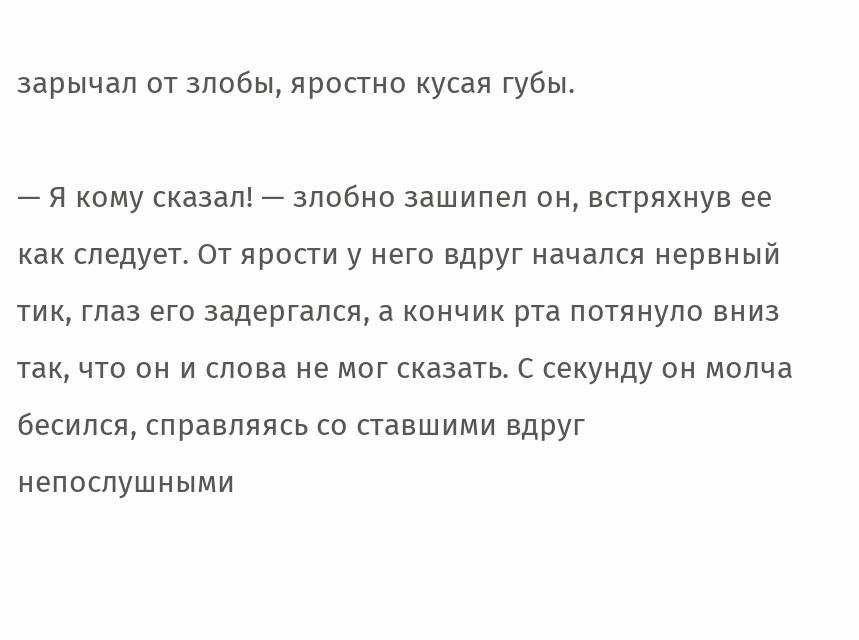зарычал от злобы, яростно кусая губы.

— Я кому сказал! — злобно зашипел он, встряхнув ее как следует. От ярости у него вдруг начался нервный тик, глаз его задергался, а кончик рта потянуло вниз так, что он и слова не мог сказать. С секунду он молча бесился, справляясь со ставшими вдруг непослушными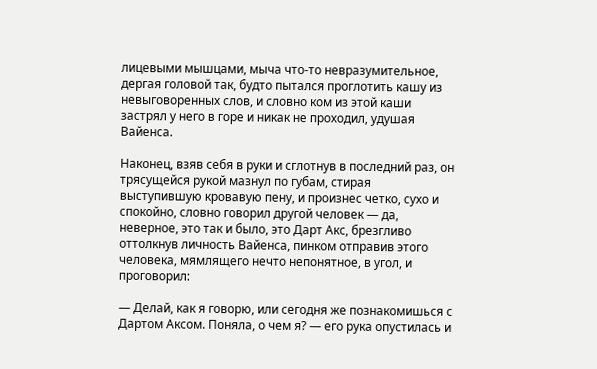лицевыми мышцами, мыча что-то невразумительное, дергая головой так, будто пытался проглотить кашу из невыговоренных слов, и словно ком из этой каши застрял у него в горе и никак не проходил, удушая Вайенса.

Наконец, взяв себя в руки и сглотнув в последний раз, он трясущейся рукой мазнул по губам, стирая выступившую кровавую пену, и произнес четко, сухо и спокойно, словно говорил другой человек — да, неверное, это так и было, это Дарт Акс, брезгливо оттолкнув личность Вайенса, пинком отправив этого человека, мямлящего нечто непонятное, в угол, и проговорил:

— Делай, как я говорю, или сегодня же познакомишься с Дартом Аксом. Поняла, о чем я? — его рука опустилась и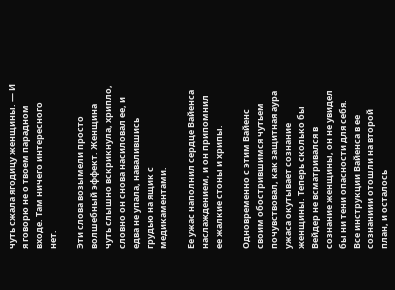чуть сжала ягодицу женщины. — И я говорю не о твоем парадном входе. Там ничего интересного нет.

Эти слова возымели просто волшебный эффект. Женщина чуть слышно вскрикнула, хрипло, словно он снова насиловал ее, и едва не упала, навалившись грудью на ящик с медикаментами.

Ее ужас наполнил сердце Вайенса наслаждением, и он припомнил ее жалкие стоны и хрипы.

Одновременно с этим Вайенс своим обострившимся чутьем почувствовал, как защитная аура ужаса окутывает сознание женщины. Теперь сколько бы Вейдер не всматривался в сознание женщины, он не увидел бы ни тени опасности для себя. Все инструкции Вайенса в ее сознаниии отошли на второй план, и осталось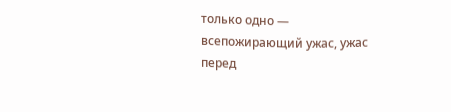только одно — всепожирающий ужас, ужас перед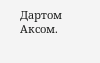Дартом Аксом.